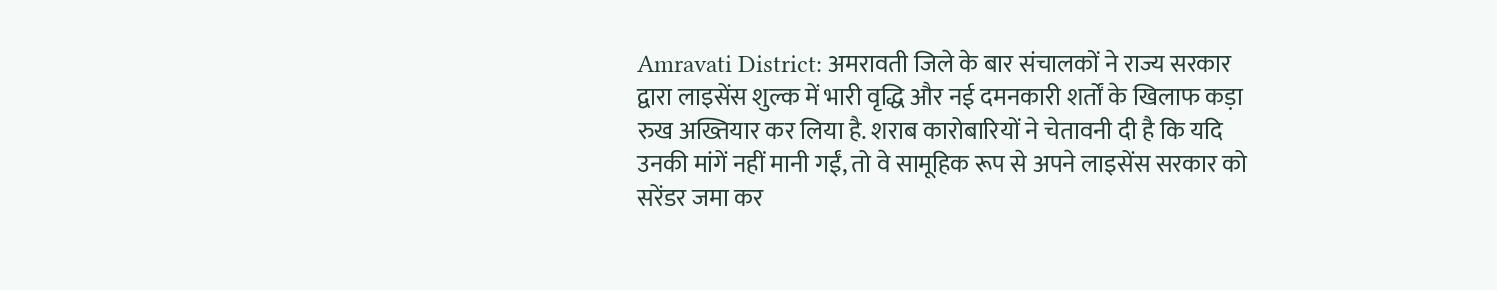Amravati District: अमरावती जिले के बार संचालकों ने राज्य सरकार द्वारा लाइसेंस शुल्क में भारी वृद्धि और नई दमनकारी शर्तों के खिलाफ कड़ा रुख अख्तियार कर लिया है. शराब कारोबारियों ने चेतावनी दी है कि यदि उनकी मांगें नहीं मानी गईं, तो वे सामूहिक रूप से अपने लाइसेंस सरकार को सरेंडर जमा कर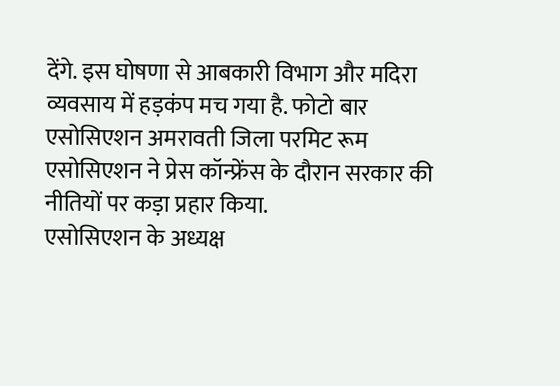देंगे. इस घोषणा से आबकारी विभाग और मदिरा व्यवसाय में हड़कंप मच गया है. फोटो बार एसोसिएशन अमरावती जिला परमिट रूम एसोसिएशन ने प्रेस कॉन्फ्रेंस के दौरान सरकार की नीतियों पर कड़ा प्रहार किया.
एसोसिएशन के अध्यक्ष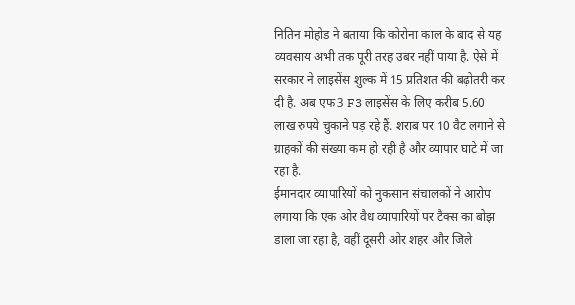नितिन मोहोड ने बताया कि कोरोना काल के बाद से यह व्यवसाय अभी तक पूरी तरह उबर नहीं पाया है. ऐसे में सरकार ने लाइसेंस शुल्क में 15 प्रतिशत की बढ़ोतरी कर दी है. अब एफ3 F3 लाइसेंस के लिए करीब 5.60 लाख रुपये चुकाने पड़ रहे हैं. शराब पर 10 वैट लगाने से ग्राहकों की संख्या कम हो रही है और व्यापार घाटे में जा रहा है.
ईमानदार व्यापारियों को नुकसान संचालकों ने आरोप लगाया कि एक ओर वैध व्यापारियों पर टैक्स का बोझ डाला जा रहा है, वहीं दूसरी ओर शहर और जिले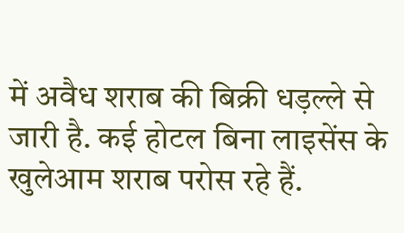में अवैध शराब की बिक्री धड़ल्ले से जारी है. कई होटल बिना लाइसेंस के खुलेआम शराब परोस रहे हैं.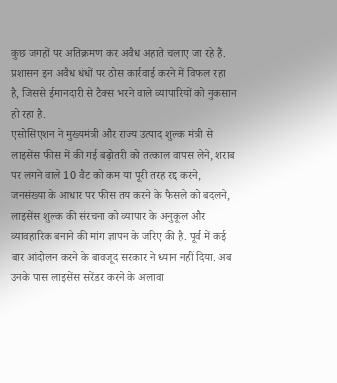कुछ जगहों पर अतिक्रमण कर अवैध अहाते चलाए जा रहे हैं. प्रशासन इन अवैध धंधों पर ठोस कार्रवाई करने में विफल रहा है, जिससे ईमानदारी से टैक्स भरने वाले व्यापारियों को नुकसान हो रहा है.
एसोसिएशन ने मुख्यमंत्री और राज्य उत्पाद शुल्क मंत्री से लाइसेंस फीस में की गई बढ़ोतरी को तत्काल वापस लेने, शराब पर लगने वाले 10 वैट को कम या पूरी तरह रद्द करने, जनसंख्या के आधार पर फीस तय करने के फैसले को बदलने, लाइसेंस शुल्क की संरचना को व्यापार के अनुकूल और व्यावहारिक बनाने की मांग ज्ञापन के जरिए की है. पूर्व में कई बार आंदोलन करने के बावजूद सरकार ने ध्यान नहीं दिया. अब उनके पास लाइसेंस सरेंडर करने के अलावा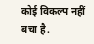कोई विकल्प नहीं बचा है.